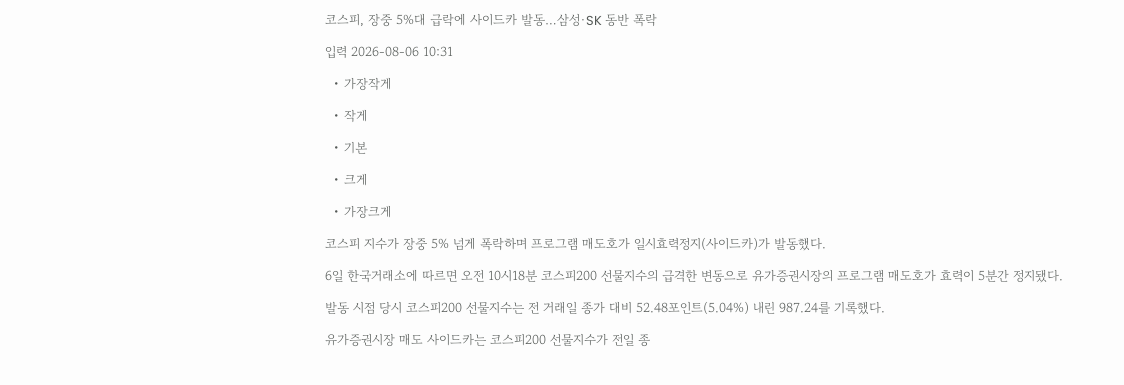코스피, 장중 5%대 급락에 사이드카 발동…삼성·SK 동반 폭락

입력 2026-08-06 10:31

  • 가장작게

  • 작게

  • 기본

  • 크게

  • 가장크게

코스피 지수가 장중 5% 넘게 폭락하며 프로그램 매도호가 일시효력정지(사이드카)가 발동했다.

6일 한국거래소에 따르면 오전 10시18분 코스피200 선물지수의 급격한 변동으로 유가증권시장의 프로그램 매도호가 효력이 5분간 정지됐다.

발동 시점 당시 코스피200 선물지수는 전 거래일 종가 대비 52.48포인트(5.04%) 내린 987.24를 기록했다.

유가증권시장 매도 사이드카는 코스피200 선물지수가 전일 종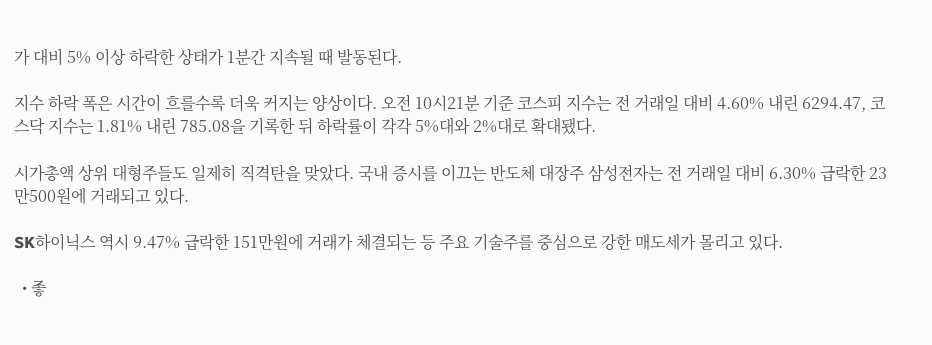가 대비 5% 이상 하락한 상태가 1분간 지속될 때 발동된다.

지수 하락 폭은 시간이 흐를수록 더욱 커지는 양상이다. 오전 10시21분 기준 코스피 지수는 전 거래일 대비 4.60% 내린 6294.47, 코스닥 지수는 1.81% 내린 785.08을 기록한 뒤 하락률이 각각 5%대와 2%대로 확대됐다.

시가총액 상위 대형주들도 일제히 직격탄을 맞았다. 국내 증시를 이끄는 반도체 대장주 삼성전자는 전 거래일 대비 6.30% 급락한 23만500원에 거래되고 있다.

SK하이닉스 역시 9.47% 급락한 151만원에 거래가 체결되는 등 주요 기술주를 중심으로 강한 매도세가 몰리고 있다.

  • 좋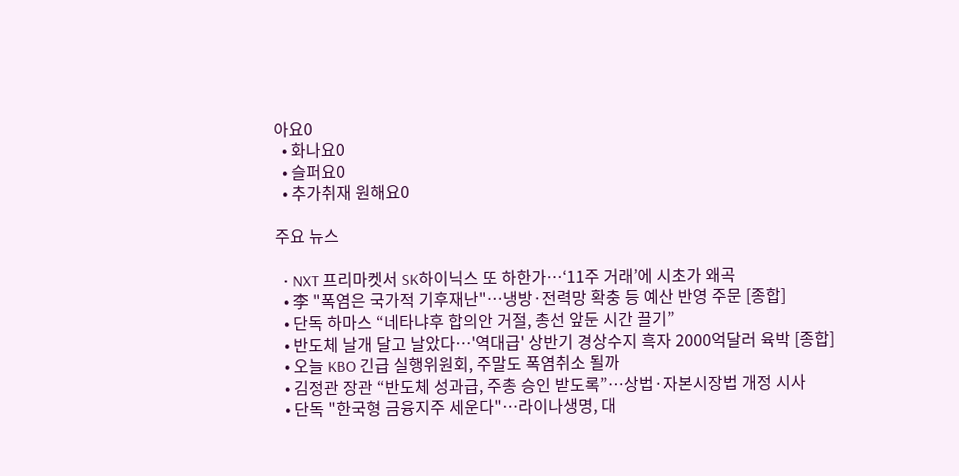아요0
  • 화나요0
  • 슬퍼요0
  • 추가취재 원해요0

주요 뉴스

  • NXT 프리마켓서 SK하이닉스 또 하한가⋯‘11주 거래’에 시초가 왜곡
  • 李 "폭염은 국가적 기후재난"…냉방·전력망 확충 등 예산 반영 주문 [종합]
  • 단독 하마스 “네타냐후 합의안 거절, 총선 앞둔 시간 끌기”
  • 반도체 날개 달고 날았다⋯'역대급' 상반기 경상수지 흑자 2000억달러 육박 [종합]
  • 오늘 KBO 긴급 실행위원회, 주말도 폭염취소 될까
  • 김정관 장관 “반도체 성과급, 주총 승인 받도록”…상법·자본시장법 개정 시사
  • 단독 "한국형 금융지주 세운다"⋯라이나생명, 대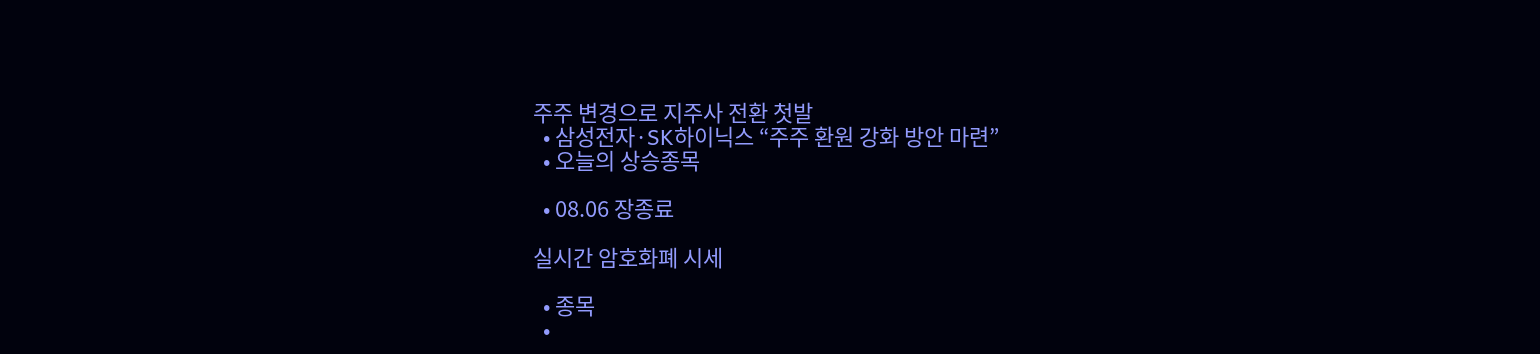주주 변경으로 지주사 전환 첫발
  • 삼성전자·SK하이닉스 “주주 환원 강화 방안 마련”
  • 오늘의 상승종목

  • 08.06 장종료

실시간 암호화폐 시세

  • 종목
  •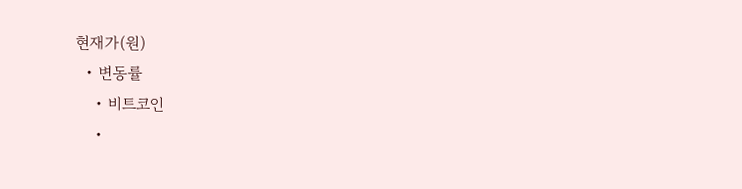현재가(원)
  • 변동률
    • 비트코인
    •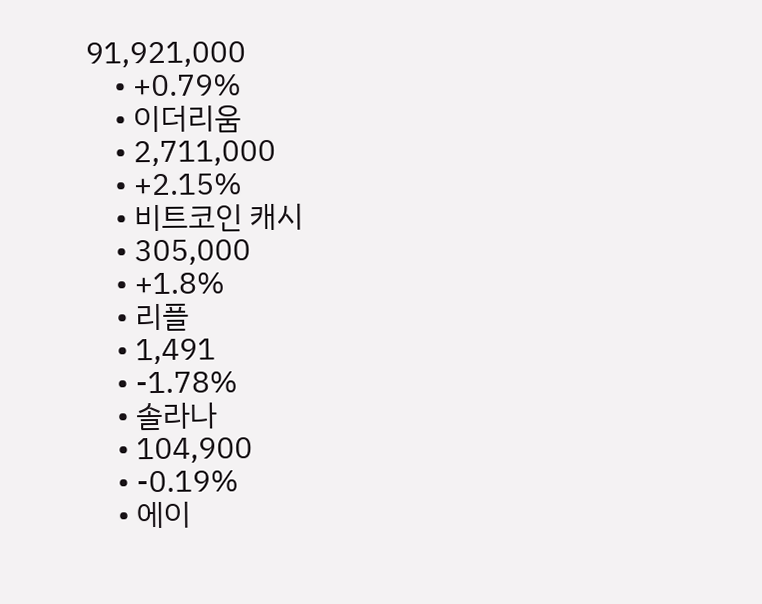91,921,000
    • +0.79%
    • 이더리움
    • 2,711,000
    • +2.15%
    • 비트코인 캐시
    • 305,000
    • +1.8%
    • 리플
    • 1,491
    • -1.78%
    • 솔라나
    • 104,900
    • -0.19%
    • 에이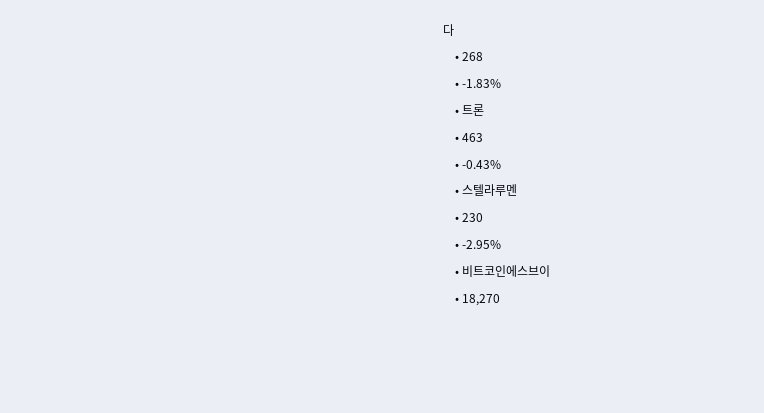다
    • 268
    • -1.83%
    • 트론
    • 463
    • -0.43%
    • 스텔라루멘
    • 230
    • -2.95%
    • 비트코인에스브이
    • 18,270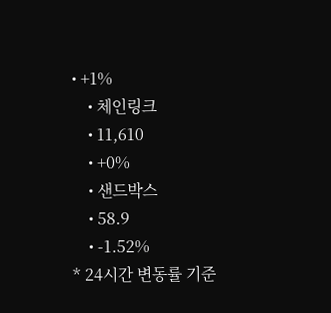• +1%
    • 체인링크
    • 11,610
    • +0%
    • 샌드박스
    • 58.9
    • -1.52%
* 24시간 변동률 기준